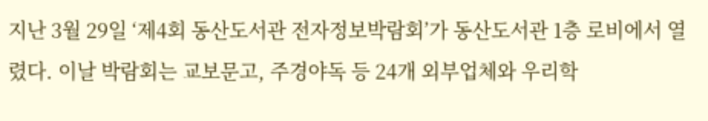지난 3월 29일 ‘제4회 동산도서관 전자정보박람회’가 동산도서관 1층 로비에서 열렸다. 이날 박람회는 교보문고, 주경야독 등 24개 외부업체와 우리학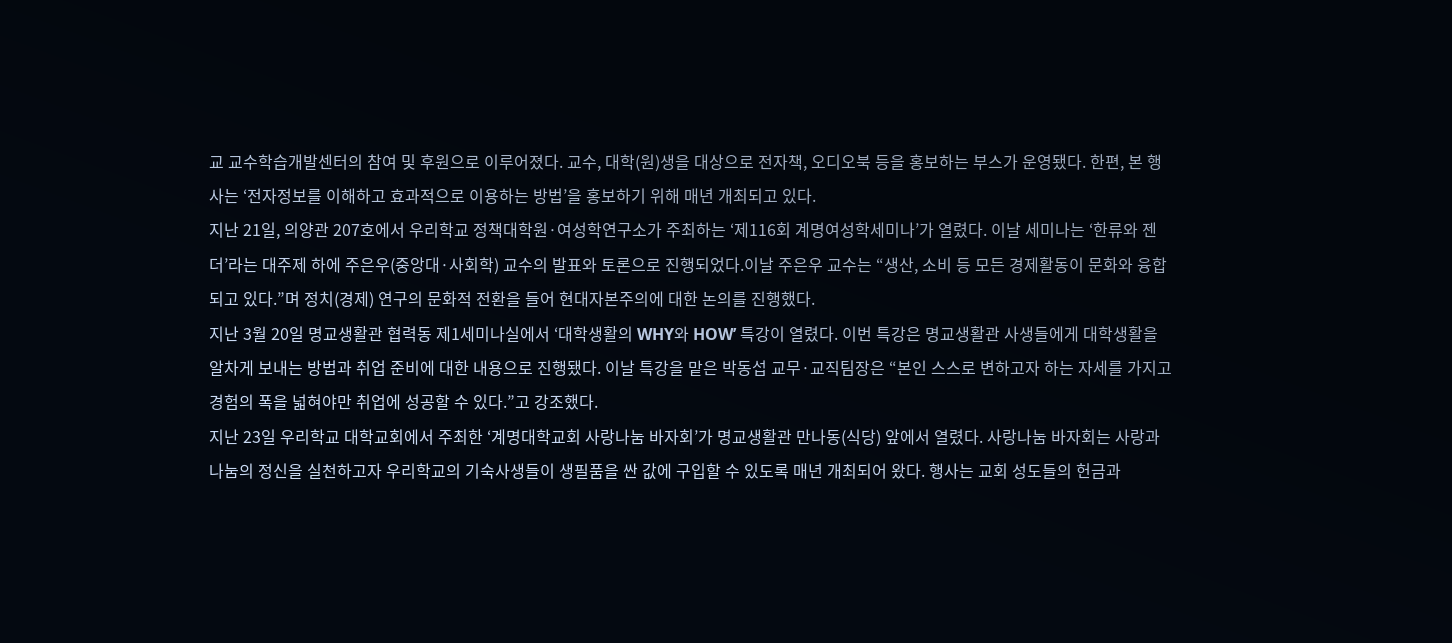교 교수학습개발센터의 참여 및 후원으로 이루어졌다. 교수, 대학(원)생을 대상으로 전자책, 오디오북 등을 홍보하는 부스가 운영됐다. 한편, 본 행사는 ‘전자정보를 이해하고 효과적으로 이용하는 방법’을 홍보하기 위해 매년 개최되고 있다.
지난 21일, 의양관 207호에서 우리학교 정책대학원·여성학연구소가 주최하는 ‘제116회 계명여성학세미나’가 열렸다. 이날 세미나는 ‘한류와 젠더’라는 대주제 하에 주은우(중앙대·사회학) 교수의 발표와 토론으로 진행되었다.이날 주은우 교수는 “생산, 소비 등 모든 경제활동이 문화와 융합되고 있다.”며 정치(경제) 연구의 문화적 전환을 들어 현대자본주의에 대한 논의를 진행했다.
지난 3월 20일 명교생활관 협력동 제1세미나실에서 ‘대학생활의 WHY와 HOW’ 특강이 열렸다. 이번 특강은 명교생활관 사생들에게 대학생활을 알차게 보내는 방법과 취업 준비에 대한 내용으로 진행됐다. 이날 특강을 맡은 박동섭 교무·교직팀장은 “본인 스스로 변하고자 하는 자세를 가지고 경험의 폭을 넓혀야만 취업에 성공할 수 있다.”고 강조했다.
지난 23일 우리학교 대학교회에서 주최한 ‘계명대학교회 사랑나눔 바자회’가 명교생활관 만나동(식당) 앞에서 열렸다. 사랑나눔 바자회는 사랑과 나눔의 정신을 실천하고자 우리학교의 기숙사생들이 생필품을 싼 값에 구입할 수 있도록 매년 개최되어 왔다. 행사는 교회 성도들의 헌금과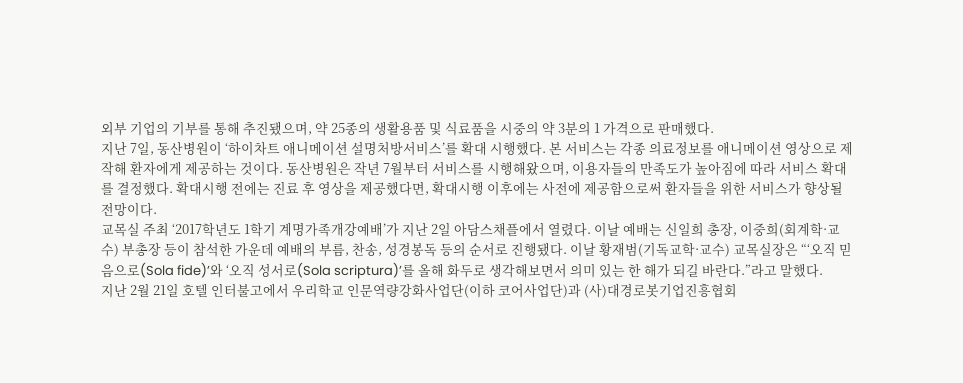외부 기업의 기부를 통해 추진됐으며, 약 25종의 생활용품 및 식료품을 시중의 약 3분의 1 가격으로 판매했다.
지난 7일, 동산병원이 ‘하이차트 애니메이션 설명처방서비스’를 확대 시행했다. 본 서비스는 각종 의료정보를 애니메이션 영상으로 제작해 환자에게 제공하는 것이다. 동산병원은 작년 7월부터 서비스를 시행해왔으며, 이용자들의 만족도가 높아짐에 따라 서비스 확대를 결정했다. 확대시행 전에는 진료 후 영상을 제공했다면, 확대시행 이후에는 사전에 제공함으로써 환자들을 위한 서비스가 향상될 전망이다.
교목실 주최 ‘2017학년도 1학기 계명가족개강예배’가 지난 2일 아담스채플에서 열렸다. 이날 예배는 신일희 총장, 이중희(회계학·교수) 부총장 등이 참석한 가운데 예배의 부름, 찬송, 성경봉독 등의 순서로 진행됐다. 이날 황재범(기독교학·교수) 교목실장은 “‘오직 믿음으로(Sola fide)’와 ‘오직 성서로(Sola scriptura)’를 올해 화두로 생각해보면서 의미 있는 한 해가 되길 바란다.”라고 말했다.
지난 2월 21일 호텔 인터불고에서 우리학교 인문역량강화사업단(이하 코어사업단)과 (사)대경로봇기업진흥협회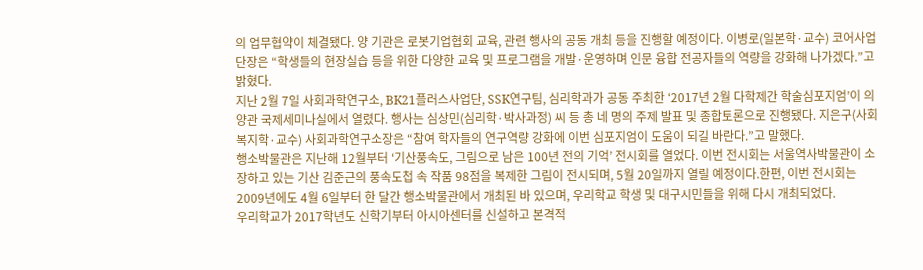의 업무협약이 체결됐다. 양 기관은 로봇기업협회 교육, 관련 행사의 공동 개최 등을 진행할 예정이다. 이병로(일본학·교수) 코어사업단장은 “학생들의 현장실습 등을 위한 다양한 교육 및 프로그램을 개발·운영하며 인문 융합 전공자들의 역량을 강화해 나가겠다.”고 밝혔다.
지난 2월 7일 사회과학연구소, BK21플러스사업단, SSK연구팀, 심리학과가 공동 주최한 ‘2017년 2월 다학제간 학술심포지엄’이 의양관 국제세미나실에서 열렸다. 행사는 심상민(심리학·박사과정) 씨 등 총 네 명의 주제 발표 및 종합토론으로 진행됐다. 지은구(사회복지학·교수) 사회과학연구소장은 “참여 학자들의 연구역량 강화에 이번 심포지엄이 도움이 되길 바란다.”고 말했다.
행소박물관은 지난해 12월부터 ‘기산풍속도, 그림으로 남은 100년 전의 기억’ 전시회를 열었다. 이번 전시회는 서울역사박물관이 소장하고 있는 기산 김준근의 풍속도첩 속 작품 98점을 복제한 그림이 전시되며, 5월 20일까지 열릴 예정이다.한편, 이번 전시회는 2009년에도 4월 6일부터 한 달간 행소박물관에서 개최된 바 있으며, 우리학교 학생 및 대구시민들을 위해 다시 개최되었다.
우리학교가 2017학년도 신학기부터 아시아센터를 신설하고 본격적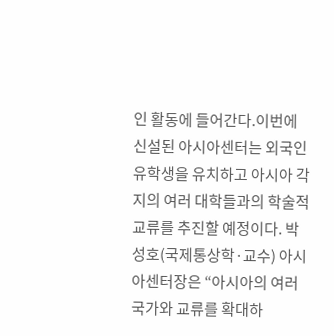인 활동에 들어간다.이번에 신설된 아시아센터는 외국인 유학생을 유치하고 아시아 각지의 여러 대학들과의 학술적 교류를 추진할 예정이다. 박성호(국제통상학·교수) 아시아센터장은 “아시아의 여러 국가와 교류를 확대하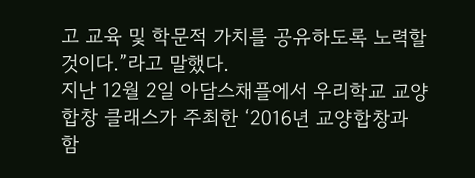고 교육 및 학문적 가치를 공유하도록 노력할 것이다.”라고 말했다.
지난 12월 2일 아담스채플에서 우리학교 교양합창 클래스가 주최한 ‘2016년 교양합창과 함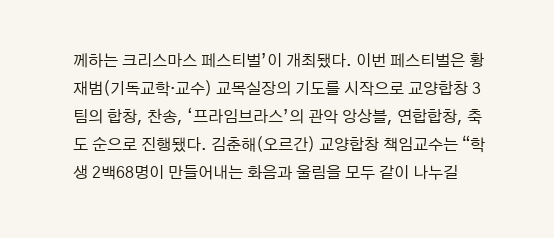께하는 크리스마스 페스티벌’이 개최됐다. 이번 페스티벌은 황재범(기독교학·교수) 교목실장의 기도를 시작으로 교양합창 3팀의 합창, 찬송, ‘프라임브라스’의 관악 앙상블, 연합합창, 축도 순으로 진행됐다. 김춘해(오르간) 교양합창 책임교수는 “학생 2백68명이 만들어내는 화음과 울림을 모두 같이 나누길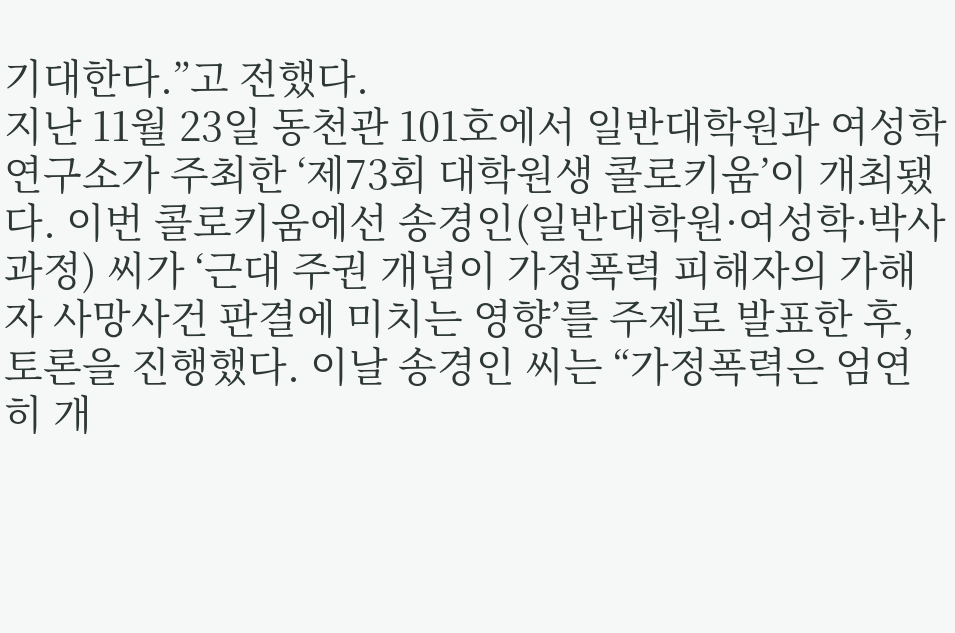기대한다.”고 전했다.
지난 11월 23일 동천관 101호에서 일반대학원과 여성학연구소가 주최한 ‘제73회 대학원생 콜로키움’이 개최됐다. 이번 콜로키움에선 송경인(일반대학원·여성학·박사과정) 씨가 ‘근대 주권 개념이 가정폭력 피해자의 가해자 사망사건 판결에 미치는 영향’를 주제로 발표한 후, 토론을 진행했다. 이날 송경인 씨는 “가정폭력은 엄연히 개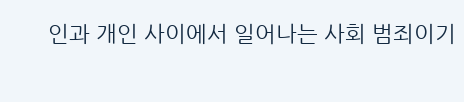인과 개인 사이에서 일어나는 사회 범죄이기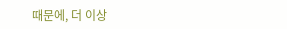때문에, 더 이상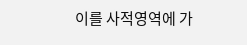이를 사적영역에 가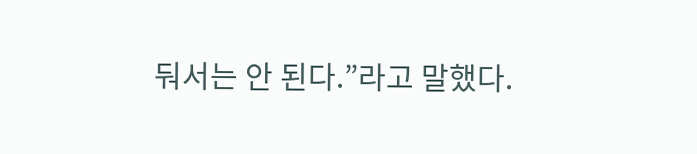둬서는 안 된다.”라고 말했다.